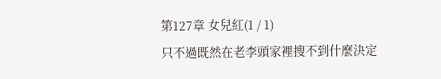第127章 女兒紅(1 / 1)
只不過既然在老李頭家裡搜不到什麼決定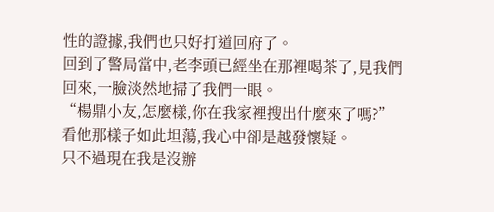性的證據,我們也只好打道回府了。
回到了警局當中,老李頭已經坐在那裡喝茶了,見我們回來,一臉淡然地掃了我們一眼。
“楊鼎小友,怎麼樣,你在我家裡搜出什麼來了嗎?”
看他那樣子如此坦蕩,我心中卻是越發懷疑。
只不過現在我是沒辦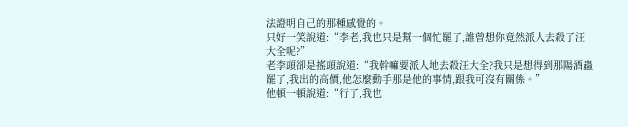法證明自己的那種感覺的。
只好一笑說道:“李老,我也只是幫一個忙罷了,誰曾想你竟然派人去殺了汪大全呢?”
老李頭卻是搖頭說道:“我幹嘛要派人地去殺汪大全?我只是想得到那陽酒蟲罷了,我出的高價,他怎麼動手那是他的事情,跟我可沒有關係。”
他頓一頓說道:“行了,我也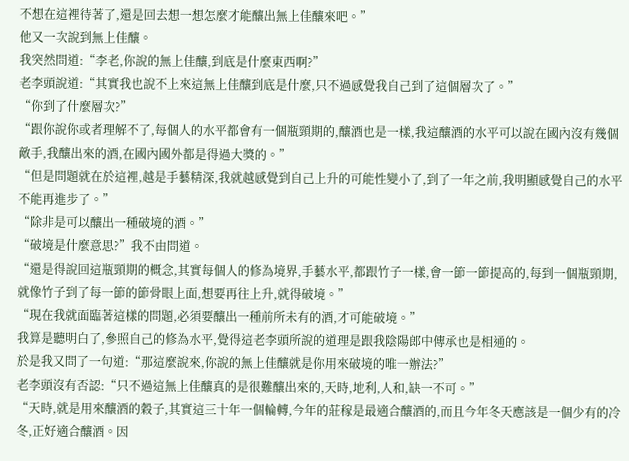不想在這裡待著了,還是回去想一想怎麼才能釀出無上佳釀來吧。”
他又一次說到無上佳釀。
我突然問道:“李老,你說的無上佳釀,到底是什麼東西啊?”
老李頭說道:“其實我也說不上來這無上佳釀到底是什麼,只不過感覺我自己到了這個層次了。”
“你到了什麼層次?”
“跟你說你或者理解不了,每個人的水平都會有一個瓶頸期的,釀酒也是一樣,我這釀酒的水平可以說在國內沒有幾個敵手,我釀出來的酒,在國內國外都是得過大獎的。”
“但是問題就在於這裡,越是手藝精深,我就越感覺到自己上升的可能性變小了,到了一年之前,我明顯感覺自己的水平不能再進步了。”
“除非是可以釀出一種破境的酒。”
“破境是什麼意思?”我不由問道。
“還是得說回這瓶頸期的概念,其實每個人的修為境界,手藝水平,都跟竹子一樣,會一節一節提高的,每到一個瓶頸期,就像竹子到了每一節的節骨眼上面,想要再往上升,就得破境。”
“現在我就面臨著這樣的問題,必須要釀出一種前所未有的酒,才可能破境。”
我算是聽明白了,參照自己的修為水平,覺得這老李頭所說的道理是跟我陰陽郎中傳承也是相通的。
於是我又問了一句道:“那這麼說來,你說的無上佳釀就是你用來破境的唯一辦法?”
老李頭沒有否認:“只不過這無上佳釀真的是很難釀出來的,天時,地利,人和,缺一不可。”
“天時,就是用來釀酒的穀子,其實這三十年一個輪轉,今年的莊稼是最適合釀酒的,而且今年冬天應該是一個少有的冷冬,正好適合釀酒。因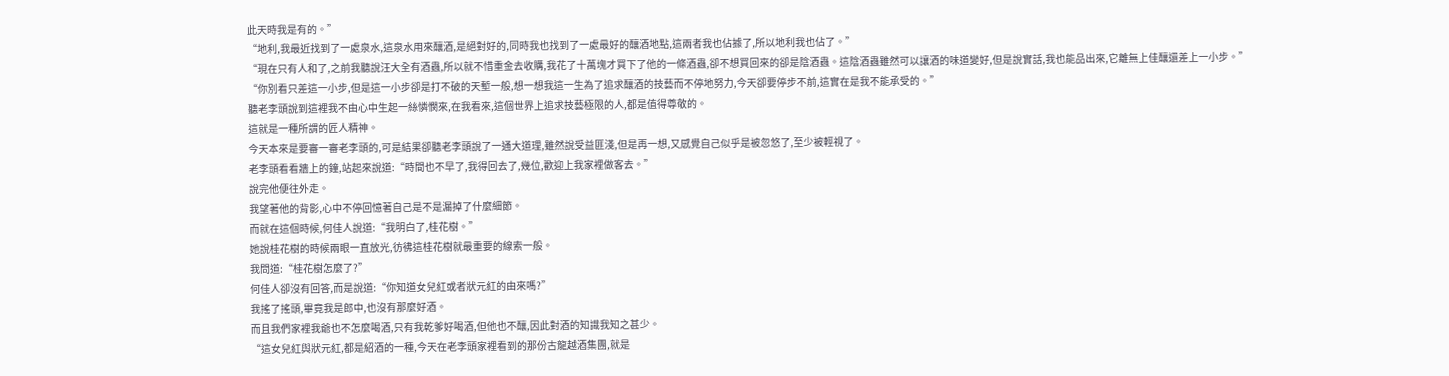此天時我是有的。”
“地利,我最近找到了一處泉水,這泉水用來釀酒,是絕對好的,同時我也找到了一處最好的釀酒地點,這兩者我也佔據了,所以地利我也佔了。”
“現在只有人和了,之前我聽說汪大全有酒蟲,所以就不惜重金去收購,我花了十萬塊才買下了他的一條酒蟲,卻不想買回來的卻是陰酒蟲。這陰酒蟲雖然可以讓酒的味道變好,但是說實話,我也能品出來,它離無上佳釀還差上一小步。”
“你別看只差這一小步,但是這一小步卻是打不破的天塹一般,想一想我這一生為了追求釀酒的技藝而不停地努力,今天卻要停步不前,這實在是我不能承受的。”
聽老李頭說到這裡我不由心中生起一絲憐憫來,在我看來,這個世界上追求技藝極限的人,都是值得尊敬的。
這就是一種所謂的匠人精神。
今天本來是要審一審老李頭的,可是結果卻聽老李頭說了一通大道理,雖然說受益匪淺,但是再一想,又感覺自己似乎是被忽悠了,至少被輕視了。
老李頭看看牆上的鐘,站起來說道:“時間也不早了,我得回去了,幾位,歡迎上我家裡做客去。”
說完他便往外走。
我望著他的背影,心中不停回憶著自己是不是漏掉了什麼細節。
而就在這個時候,何佳人說道:“我明白了,桂花樹。”
她說桂花樹的時候兩眼一直放光,彷彿這桂花樹就最重要的線索一般。
我問道:“桂花樹怎麼了?”
何佳人卻沒有回答,而是說道:“你知道女兒紅或者狀元紅的由來嗎?”
我搖了搖頭,畢竟我是郎中,也沒有那麼好酒。
而且我們家裡我爺也不怎麼喝酒,只有我乾爹好喝酒,但他也不釀,因此對酒的知識我知之甚少。
“這女兒紅與狀元紅,都是紹酒的一種,今天在老李頭家裡看到的那份古龍越酒集團,就是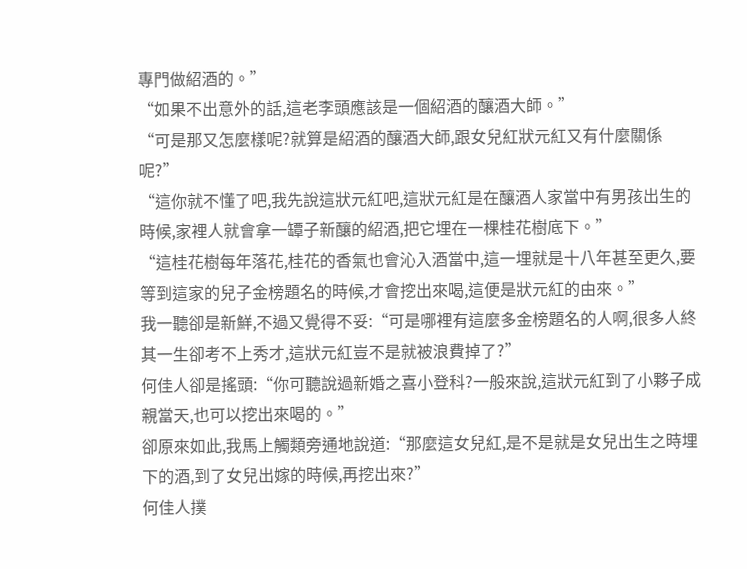專門做紹酒的。”
“如果不出意外的話,這老李頭應該是一個紹酒的釀酒大師。”
“可是那又怎麼樣呢?就算是紹酒的釀酒大師,跟女兒紅狀元紅又有什麼關係呢?”
“這你就不懂了吧,我先說這狀元紅吧,這狀元紅是在釀酒人家當中有男孩出生的時候,家裡人就會拿一罈子新釀的紹酒,把它埋在一棵桂花樹底下。”
“這桂花樹每年落花,桂花的香氣也會沁入酒當中,這一埋就是十八年甚至更久,要等到這家的兒子金榜題名的時候,才會挖出來喝,這便是狀元紅的由來。”
我一聽卻是新鮮,不過又覺得不妥:“可是哪裡有這麼多金榜題名的人啊,很多人終其一生卻考不上秀才,這狀元紅豈不是就被浪費掉了?”
何佳人卻是搖頭:“你可聽說過新婚之喜小登科?一般來說,這狀元紅到了小夥子成親當天,也可以挖出來喝的。”
卻原來如此,我馬上觸類旁通地說道:“那麼這女兒紅,是不是就是女兒出生之時埋下的酒,到了女兒出嫁的時候,再挖出來?”
何佳人撲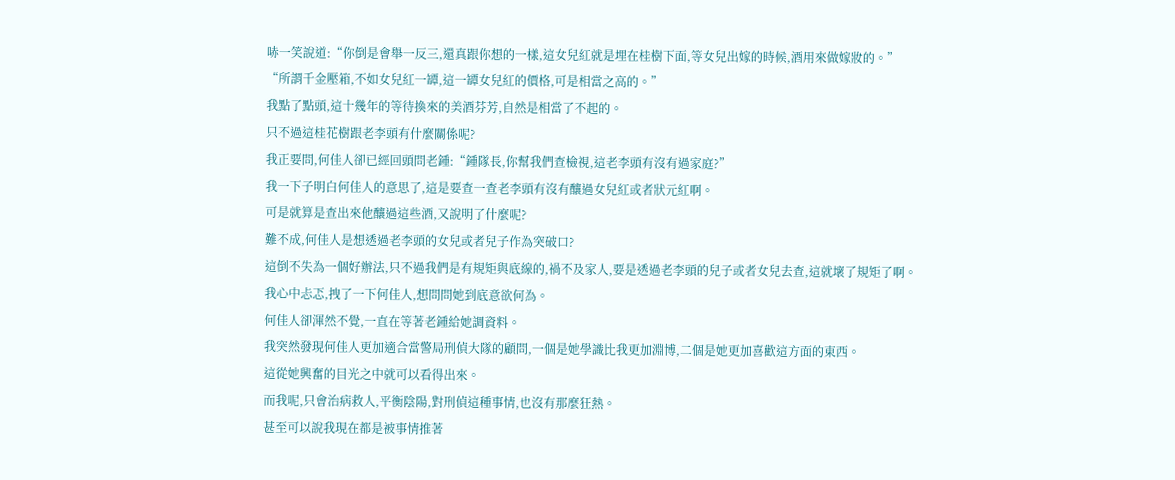哧一笑說道:“你倒是會舉一反三,還真跟你想的一樣,這女兒紅就是埋在桂樹下面,等女兒出嫁的時候,酒用來做嫁妝的。”
“所謂千金壓箱,不如女兒紅一罈,這一罈女兒紅的價格,可是相當之高的。”
我點了點頭,這十幾年的等待換來的美酒芬芳,自然是相當了不起的。
只不過這桂花樹跟老李頭有什麼關係呢?
我正要問,何佳人卻已經回頭問老鍾:“鍾隊長,你幫我們查檢視,這老李頭有沒有過家庭?”
我一下子明白何佳人的意思了,這是要查一查老李頭有沒有釀過女兒紅或者狀元紅啊。
可是就算是查出來他釀過這些酒,又說明了什麼呢?
難不成,何佳人是想透過老李頭的女兒或者兒子作為突破口?
這倒不失為一個好辦法,只不過我們是有規矩與底線的,禍不及家人,要是透過老李頭的兒子或者女兒去查,這就壞了規矩了啊。
我心中忐忑,拽了一下何佳人,想問問她到底意欲何為。
何佳人卻渾然不覺,一直在等著老鍾給她調資料。
我突然發現何佳人更加適合當警局刑偵大隊的顧問,一個是她學識比我更加淵博,二個是她更加喜歡這方面的東西。
這從她興奮的目光之中就可以看得出來。
而我呢,只會治病救人,平衡陰陽,對刑偵這種事情,也沒有那麼狂熱。
甚至可以說我現在都是被事情推著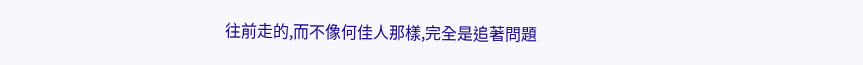往前走的,而不像何佳人那樣,完全是追著問題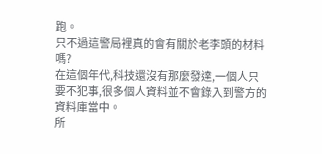跑。
只不過這警局裡真的會有關於老李頭的材料嗎?
在這個年代,科技還沒有那麼發達,一個人只要不犯事,很多個人資料並不會錄入到警方的資料庫當中。
所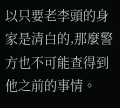以只要老李頭的身家是清白的,那麼警方也不可能查得到他之前的事情。